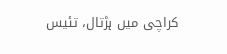کراچی میں ہڑتال، تئیس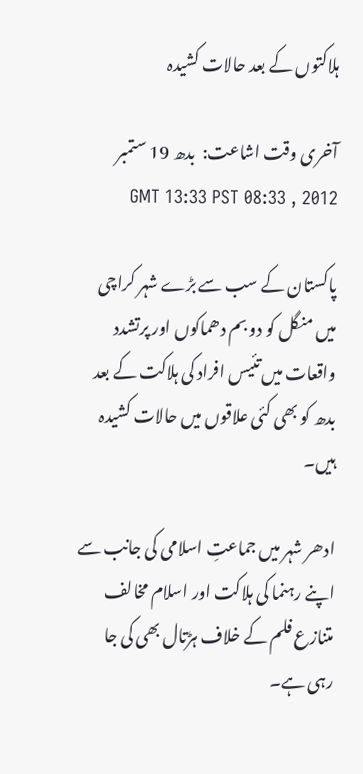ہلاکتوں کے بعد حالات کشیدہ

آخری وقت اشاعت:  بدھ 19 ستمبر 2012 , 08:33 GMT 13:33 PST

پاکستان کے سب سے بڑے شہر کراچی میں منگل کو دو بم دھماکوں اور پرتشدد واقعات میں تئیس افراد کی ہلاکت کے بعد بدھ کو بھی کئی علاقوں میں حالات کشیدہ ہیں۔

ادھر شہر میں جماعتِ اسلامی کی جانب سے اپنے رہنما کی ہلاکت اور اسلام مخالف متنازع فلم کے خلاف ہڑتال بھی کی جا رہی ہے۔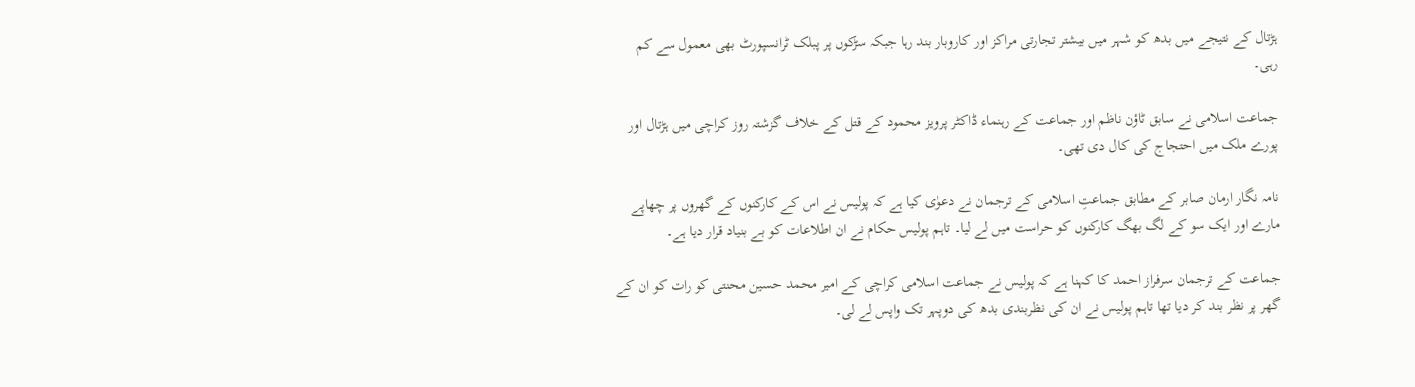ہڑتال کے نتیجے میں بدھ کو شہر میں بیشتر تجارتی مراکز اور کاروبار بند رہا جبکہ سڑکوں پر پبلک ٹرانسپورٹ بھی معمول سے کم رہی۔

جماعت اسلامی نے سابق ٹاؤن ناظم اور جماعت کے رہنماء ڈاکٹر پرویز محمود کے قتل کے خلاف گزشتہ روز کراچی میں ہڑتال اور پورے ملک میں احتجاج کی کال دی تھی۔

نامہ نگار ارمان صابر کے مطابق جماعتِ اسلامی کے ترجمان نے دعوٰی کیا ہے کہ پولیس نے اس کے کارکنوں کے گھروں پر چھاپے مارے اور ایک سو کے لگ بھگ کارکنوں کو حراست میں لے لیا۔ تاہم پولیس حکام نے ان اطلاعات کو بے بنیاد قرار دیا ہے۔

جماعت کے ترجمان سرفراز احمد کا کہنا ہے کہ پولیس نے جماعت اسلامی کراچی کے امیر محمد حسین محنتی کو رات کو ان کے گھر پر نظر بند کر دیا تھا تاہم پولیس نے ان کی نظربندی بدھ کی دوپہر تک واپس لے لی۔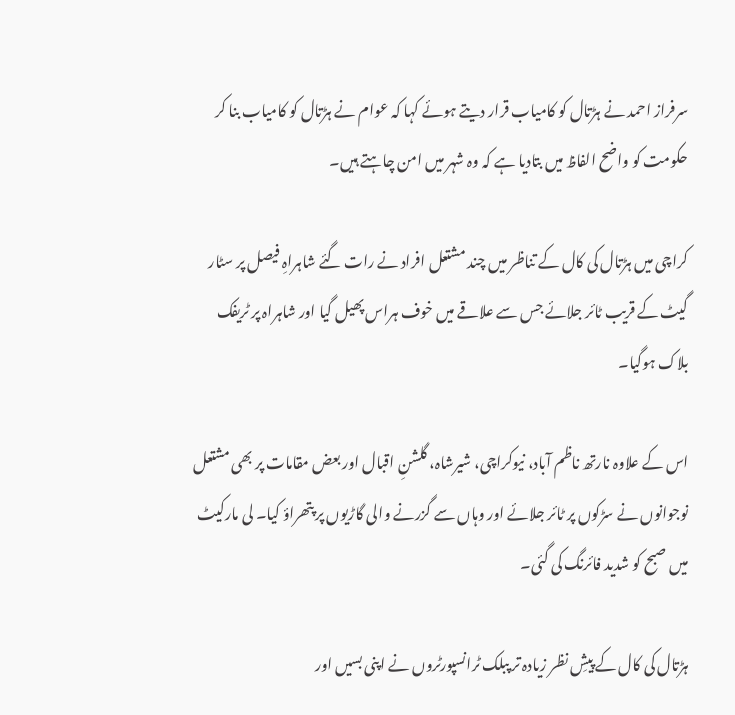سرفراز احمد نے ہڑتال کو کامیاب قرار دیتے ہوئے کہا کہ عوام نے ہڑتال کو کامیاب بنا کر حکومت کو واضح الفاظ میں بتادیا ہے کہ وہ شہر میں امن چاہتے ہیں۔

کراچی میں ہڑتال کی کال کے تناظر میں چند مشتعل افراد نے رات گئے شاہراہِ فیصل پر سٹار گیٹ کے قریب ٹائر جلائے جس سے علاقے میں خوف ہراس پھیل گیا اور شاہراہ پر ٹریفک بلاک ہوگیا۔

اس کے علاوہ نارتھ ناظم آباد، نیوکراچی، شیرشاہ، گلشنِ اقبال اور بعض مقامات پر بھی مشتعل نوجوانوں نے سڑکوں پر ٹائر جلائے اور وہاں سے گزرنے والی گاڑیوں پر پتھراؤ کیا۔ لی مارکیٹ میں صبح کو شدید فائرنگ کی گئی۔

ہڑتال کی کال کے پیشِ نظر زیادہ تر پبلک ٹرانسپورٹروں نے اپنی بسیں اور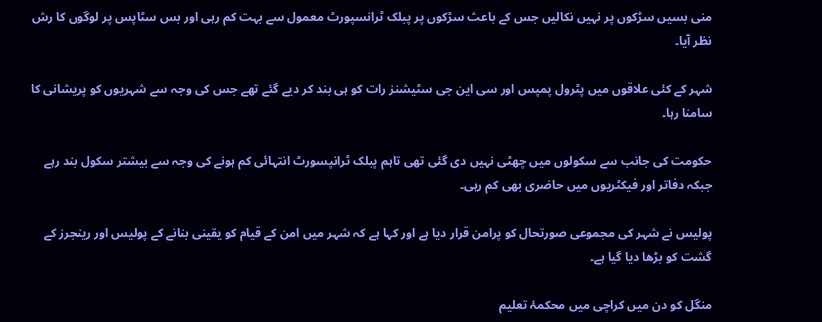منی بسیں سڑکوں پر نہیں نکالیں جس کے باعث سڑکوں پر پبلک ٹرانسپورٹ معمول سے بہت کم رہی اور بس سٹاپس پر لوگوں کا رش نظر آیا۔

شہر کے کئی علاقوں میں پٹرول پمپس اور سی این جی سٹیشنز رات کو ہی بند کر دیے گئے تھے جس کی وجہ سے شہریوں کو پریشانی کا سامنا رہا۔

حکومت کی جانب سے سکولوں میں چھٹی نہیں دی گئی تھی تاہم پبلک ٹرانپسورٹ انتہائی کم ہونے کی وجہ سے بیشتر سکول بند رہے جبکہ دفاتر اور فیکٹریوں میں حاضری بھی کم رہی۔

پولیس نے شہر کی مجموعی صورتحال کو پرامن قرار دیا ہے اور کہا ہے کہ شہر میں امن کے قیام کو یقینی بنانے کے پولیس اور رینجرز کے گشت کو بڑھا دیا گیا ہے۔

منگل کو دن میں کراچی میں محکمۂ تعلیم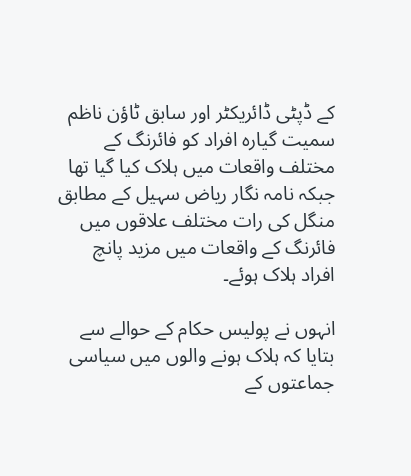کے ڈپٹی ڈائریکٹر اور سابق ٹاؤن ناظم سمیت گیارہ افراد کو فائرنگ کے مختلف واقعات میں ہلاک کیا گیا تھا جبکہ نامہ نگار ریاض سہیل کے مطابق منگل کی رات مختلف علاقوں میں فائرنگ کے واقعات میں مزید پانچ افراد ہلاک ہوئے۔

انہوں نے پولیس حکام کے حوالے سے بتایا کہ ہلاک ہونے والوں میں سیاسی جماعتوں کے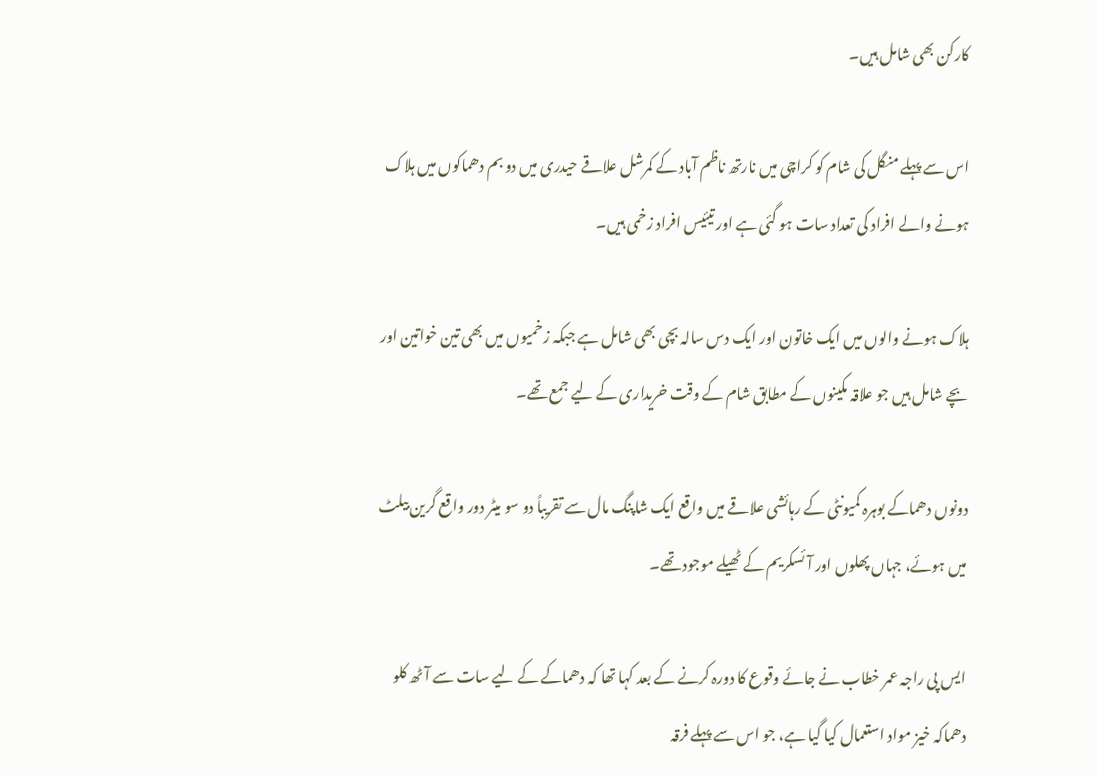کارکن بھی شامل ہیں۔

اس سے پہلے منگل کی شام کو کراچی میں نارتھ ناظم آباد کے کمرشل علاقے حیدری میں دو بم دھماکوں میں ہلاک ہونے والے افراد کی تعداد سات ہو گئی ہے اور تیئیس افراد زخمی ہیں۔

ہلاک ہونے والوں میں ایک خاتون اور ایک دس سالہ بچی بھی شامل ہے جبکہ زخمیوں میں بھی تین خواتین اور بچے شامل ہیں جو علاقہ مکینوں کے مطابق شام کے وقت خریداری کے لیے جمع تھے۔

دونوں دھماکے بوہرہ کمیونٹی کے رہائشی علاقے میں واقع ایک شاپنگ مال سے تقریباً دو سو میٹر دور واقع گرین بیلٹ میں ہوئے، جہاں پھلوں اور آئسکریم کے ٹھیلے موجود تھے۔

ایس پی راجہ عمر خطاب نے جائے وقوع کا دورہ کرنے کے بعد کہا تھا کہ دھماکے کے لیے سات سے آٹھ کلو دھماکہ خیز مواد استعمال کیا گیا ہے، جو اس سے پہلے فرقہ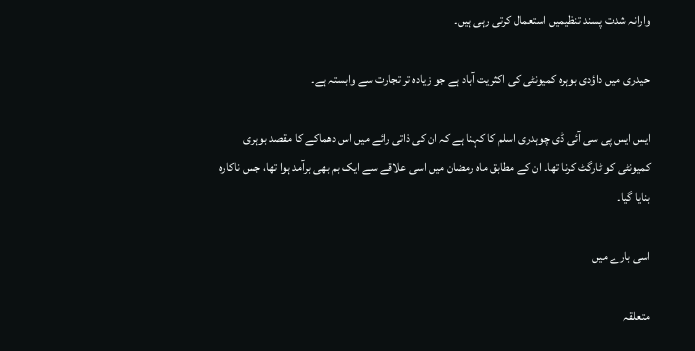وارانہ شدت پسند تنظیمیں استعمال کرتی رہی ہیں۔

حیدری میں داؤدی بوہرہ کمیونٹی کی اکثریت آباد ہے جو زیادہ تر تجارت سے وابستہ ہے۔

ایس ایس پی سی آئی ڈی چوہدری اسلم کا کہنا ہے کہ ان کی ذاتی رائے میں اس دھماکے کا مقصد بوہری کمیونٹی کو ٹارگٹ کرنا تھا۔ ان کے مطابق ماہ رمضان میں اسی علاقے سے ایک بم بھی برآمد ہوا تھا، جس ناکارہ بنایا گیا۔

اسی بارے میں

متعلقہ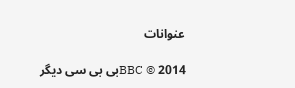عنوانات

BBC © 2014بی بی سی دیگر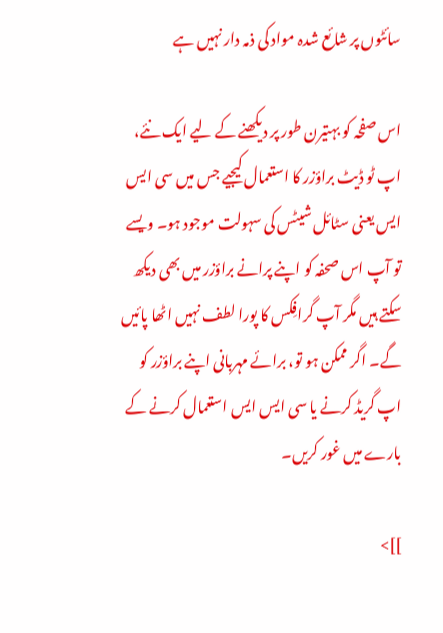سائٹوں پر شائع شدہ مواد کی ذمہ دار نہیں ہے

اس صفحہ کو بہتیرن طور پر دیکھنے کے لیے ایک نئے، اپ ٹو ڈیٹ براؤزر کا استعمال کیجیے جس میں سی ایس ایس یعنی سٹائل شیٹس کی سہولت موجود ہو۔ ویسے تو آپ اس صحفہ کو اپنے پرانے براؤزر میں بھی دیکھ سکتے ہیں مگر آپ گرافِکس کا پورا لطف نہیں اٹھا پائیں گے۔ اگر ممکن ہو تو، برائے مہربانی اپنے براؤزر کو اپ گریڈ کرنے یا سی ایس ایس استعمال کرنے کے بارے میں غور کریں۔

]]>